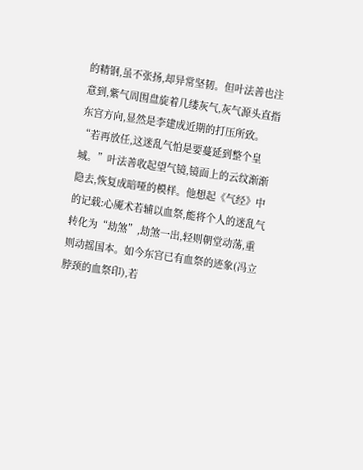的精钢,虽不张扬,却异常坚韧。但叶法善也注意到,紫气周围盘旋着几缕灰气,灰气源头直指东宫方向,显然是李建成近期的打压所致。
“若再放任,这迷乱气怕是要蔓延到整个皇城。”叶法善收起望气镜,镜面上的云纹渐渐隐去,恢复成暗哑的模样。他想起《气经》中的记载:心魇术若辅以血祭,能将个人的迷乱气转化为“劫煞”,劫煞一出,轻则朝堂动荡,重则动摇国本。如今东宫已有血祭的迹象(冯立脖颈的血祭印),若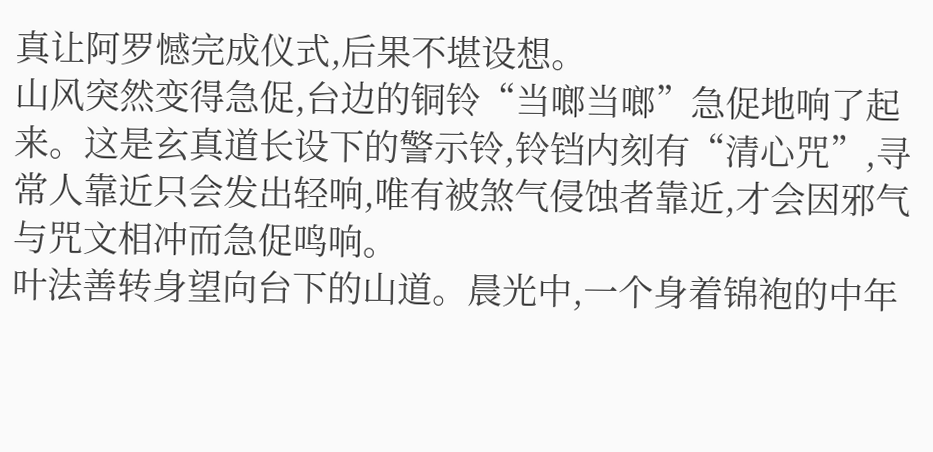真让阿罗憾完成仪式,后果不堪设想。
山风突然变得急促,台边的铜铃“当啷当啷”急促地响了起来。这是玄真道长设下的警示铃,铃铛内刻有“清心咒”,寻常人靠近只会发出轻响,唯有被煞气侵蚀者靠近,才会因邪气与咒文相冲而急促鸣响。
叶法善转身望向台下的山道。晨光中,一个身着锦袍的中年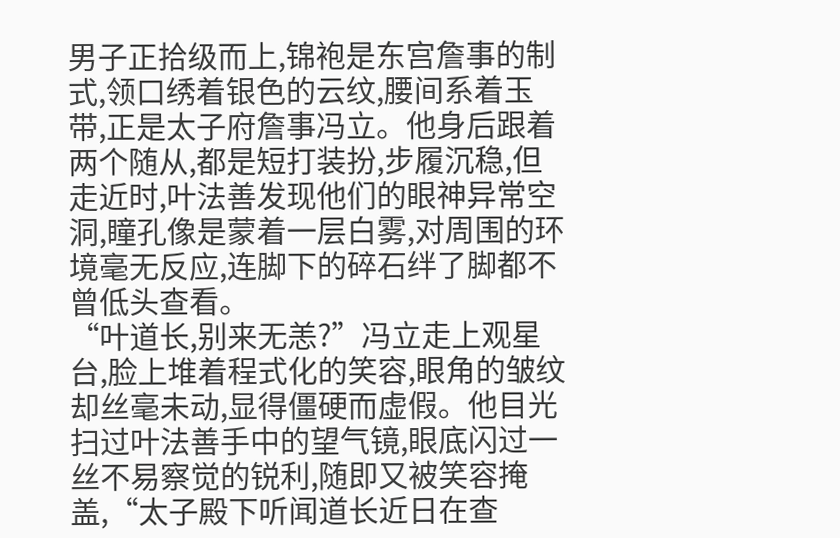男子正拾级而上,锦袍是东宫詹事的制式,领口绣着银色的云纹,腰间系着玉带,正是太子府詹事冯立。他身后跟着两个随从,都是短打装扮,步履沉稳,但走近时,叶法善发现他们的眼神异常空洞,瞳孔像是蒙着一层白雾,对周围的环境毫无反应,连脚下的碎石绊了脚都不曾低头查看。
“叶道长,别来无恙?”冯立走上观星台,脸上堆着程式化的笑容,眼角的皱纹却丝毫未动,显得僵硬而虚假。他目光扫过叶法善手中的望气镜,眼底闪过一丝不易察觉的锐利,随即又被笑容掩盖,“太子殿下听闻道长近日在查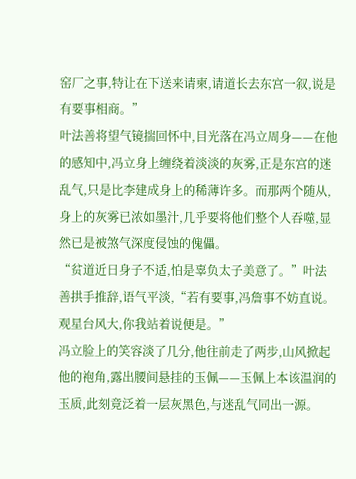窑厂之事,特让在下送来请柬,请道长去东宫一叙,说是有要事相商。”
叶法善将望气镜揣回怀中,目光落在冯立周身——在他的感知中,冯立身上缠绕着淡淡的灰雾,正是东宫的迷乱气,只是比李建成身上的稀薄许多。而那两个随从,身上的灰雾已浓如墨汁,几乎要将他们整个人吞噬,显然已是被煞气深度侵蚀的傀儡。
“贫道近日身子不适,怕是辜负太子美意了。”叶法善拱手推辞,语气平淡,“若有要事,冯詹事不妨直说。观星台风大,你我站着说便是。”
冯立脸上的笑容淡了几分,他往前走了两步,山风掀起他的袍角,露出腰间悬挂的玉佩——玉佩上本该温润的玉质,此刻竟泛着一层灰黑色,与迷乱气同出一源。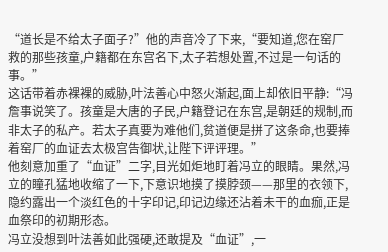“道长是不给太子面子?”他的声音冷了下来,“要知道,您在窑厂救的那些孩童,户籍都在东宫名下,太子若想处置,不过是一句话的事。”
这话带着赤裸裸的威胁,叶法善心中怒火渐起,面上却依旧平静:“冯詹事说笑了。孩童是大唐的子民,户籍登记在东宫,是朝廷的规制,而非太子的私产。若太子真要为难他们,贫道便是拼了这条命,也要捧着窑厂的血证去太极宫告御状,让陛下评评理。”
他刻意加重了“血证”二字,目光如炬地盯着冯立的眼睛。果然,冯立的瞳孔猛地收缩了一下,下意识地摸了摸脖颈——那里的衣领下,隐约露出一个淡红色的十字印记,印记边缘还沾着未干的血痂,正是血祭印的初期形态。
冯立没想到叶法善如此强硬,还敢提及“血证”,一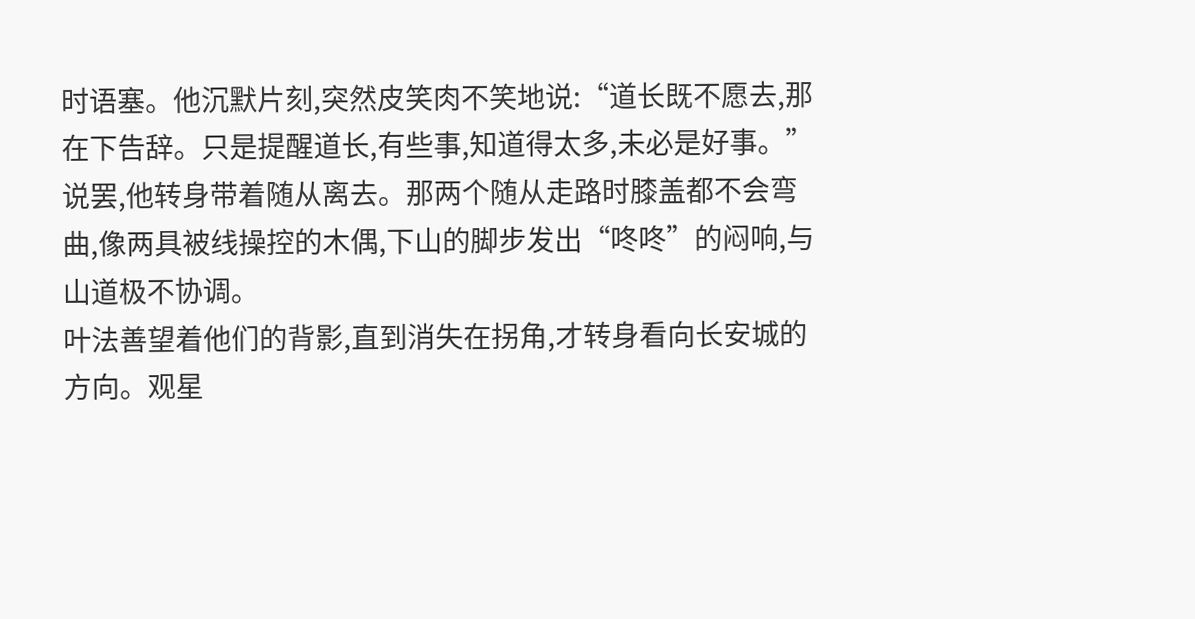时语塞。他沉默片刻,突然皮笑肉不笑地说:“道长既不愿去,那在下告辞。只是提醒道长,有些事,知道得太多,未必是好事。”
说罢,他转身带着随从离去。那两个随从走路时膝盖都不会弯曲,像两具被线操控的木偶,下山的脚步发出“咚咚”的闷响,与山道极不协调。
叶法善望着他们的背影,直到消失在拐角,才转身看向长安城的方向。观星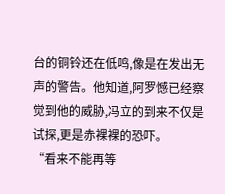台的铜铃还在低鸣,像是在发出无声的警告。他知道,阿罗憾已经察觉到他的威胁,冯立的到来不仅是试探,更是赤裸裸的恐吓。
“看来不能再等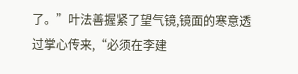了。”叶法善握紧了望气镜,镜面的寒意透过掌心传来,“必须在李建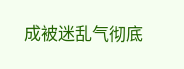成被迷乱气彻底